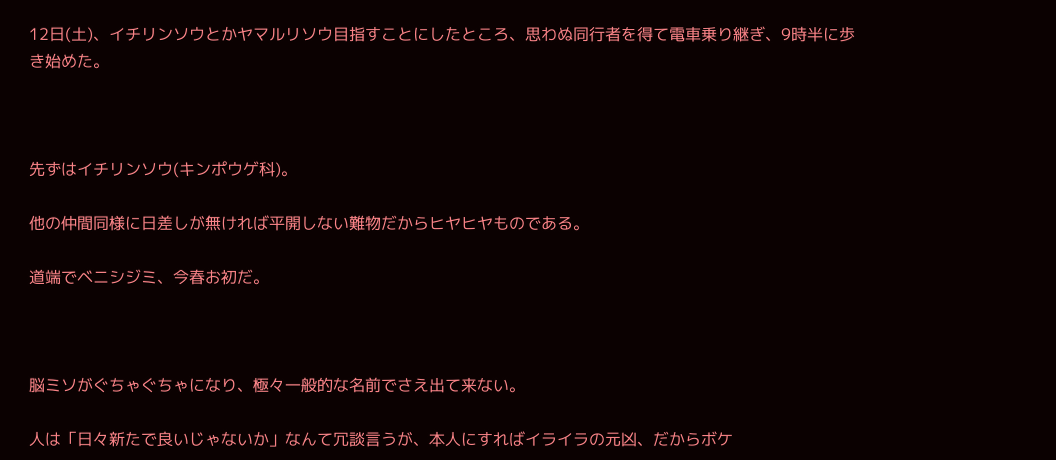12日(土)、イチリンソウとかヤマルリソウ目指すことにしたところ、思わぬ同行者を得て電車乗り継ぎ、9時半に歩き始めた。



先ずはイチリンソウ(キンポウゲ科)。

他の仲間同様に日差しが無ければ平開しない難物だからヒヤヒヤものである。

道端でベニシジミ、今春お初だ。



脳ミソがぐちゃぐちゃになり、極々一般的な名前でさえ出て来ない。

人は「日々新たで良いじゃないか」なんて冗談言うが、本人にすればイライラの元凶、だからボケ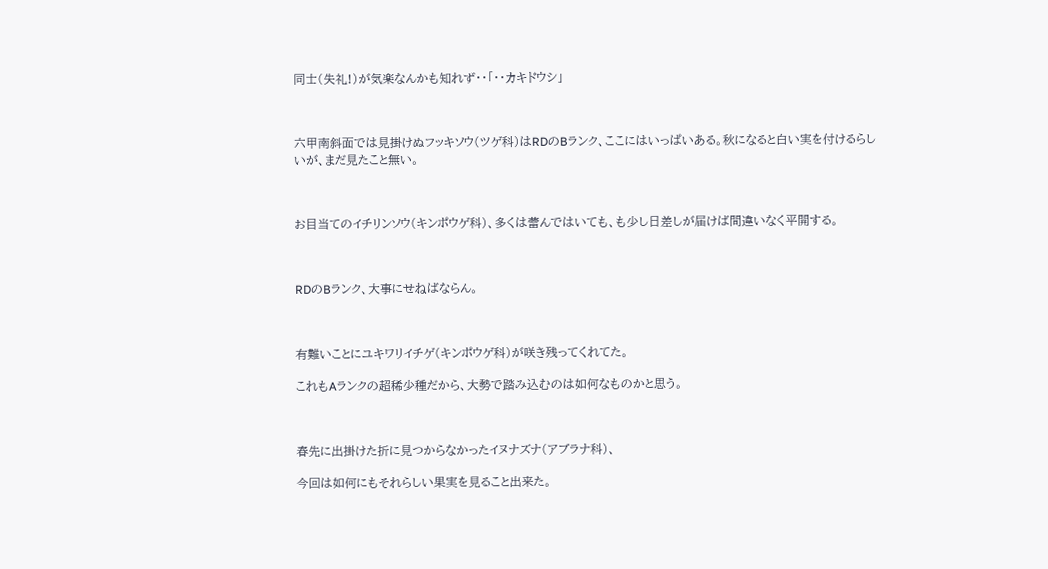同士(失礼!)が気楽なんかも知れず・・「・・カキドウシ」



六甲南斜面では見掛けぬフッキソウ(ツゲ科)はRDのBランク、ここにはいっぱいある。秋になると白い実を付けるらしいが、まだ見たこと無い。



お目当てのイチリンソウ(キンポウゲ科)、多くは蕾んではいても、も少し日差しが届けば間違いなく平開する。



RDのBランク、大事にせねばならん。



有難いことにユキワリイチゲ(キンポウゲ科)が咲き残ってくれてた。

これもAランクの超稀少種だから、大勢で踏み込むのは如何なものかと思う。



春先に出掛けた折に見つからなかったイヌナズナ(アブラナ科)、

今回は如何にもそれらしい果実を見ること出来た。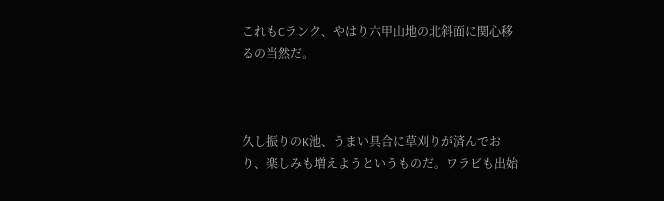これもCランク、やはり六甲山地の北斜面に関心移るの当然だ。



久し振りのK池、うまい具合に草刈りが済んでおり、楽しみも増えようというものだ。ワラビも出始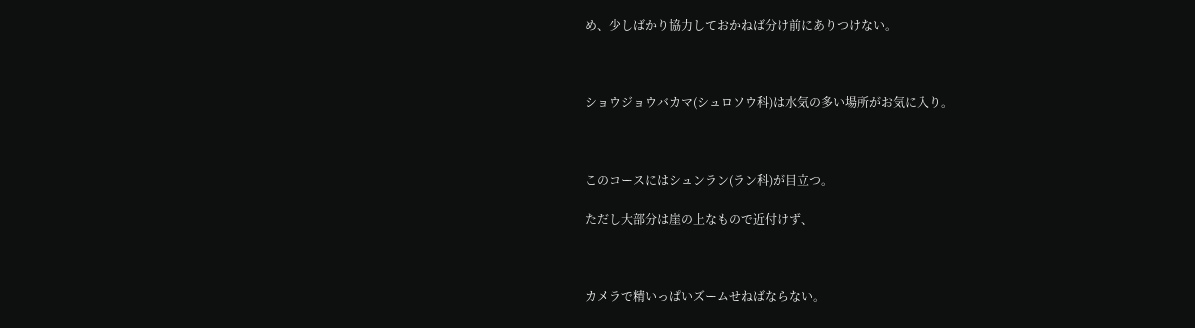め、少しばかり協力しておかねば分け前にありつけない。



ショウジョウバカマ(シュロソウ科)は水気の多い場所がお気に入り。



このコースにはシュンラン(ラン科)が目立つ。

ただし大部分は崖の上なもので近付けず、



カメラで精いっぱいズームせねばならない。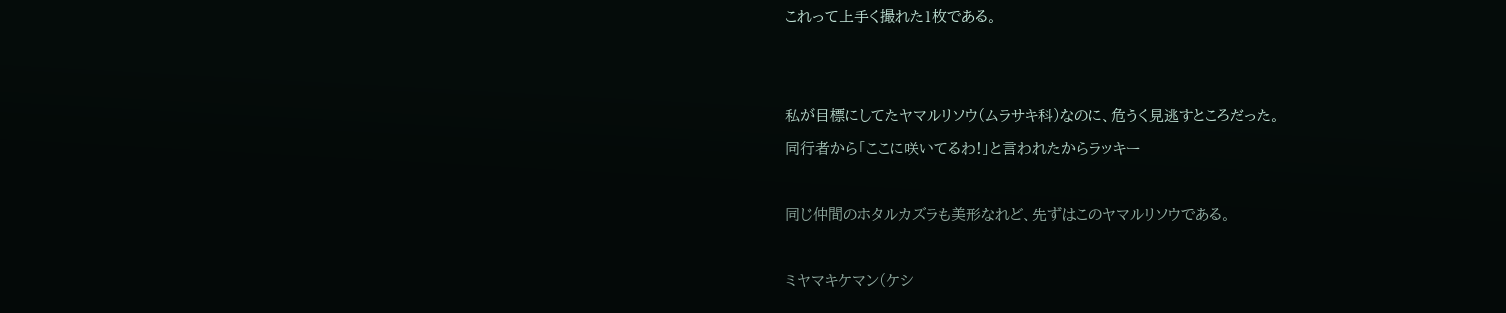これって上手く撮れた1枚である。





私が目標にしてたヤマルリソウ(ムラサキ科)なのに、危うく見逃すところだった。

同行者から「ここに咲いてるわ!」と言われたからラッキー



同じ仲間のホタルカズラも美形なれど、先ずはこのヤマルリソウである。



ミヤマキケマン(ケシ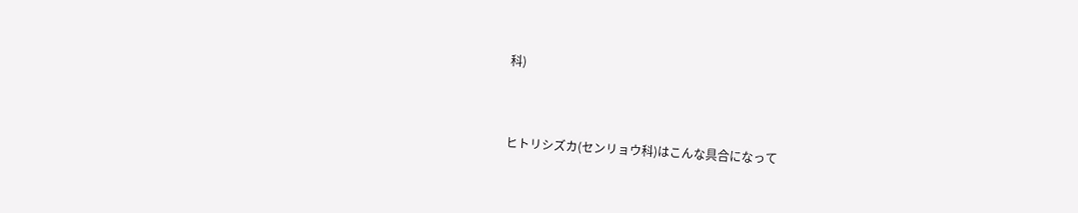科)



ヒトリシズカ(センリョウ科)はこんな具合になって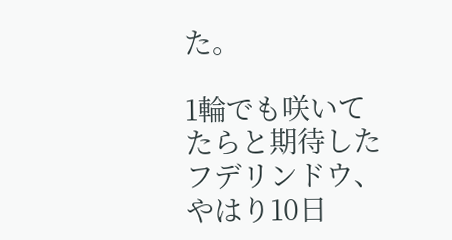た。

1輪でも咲いてたらと期待したフデリンドウ、やはり10日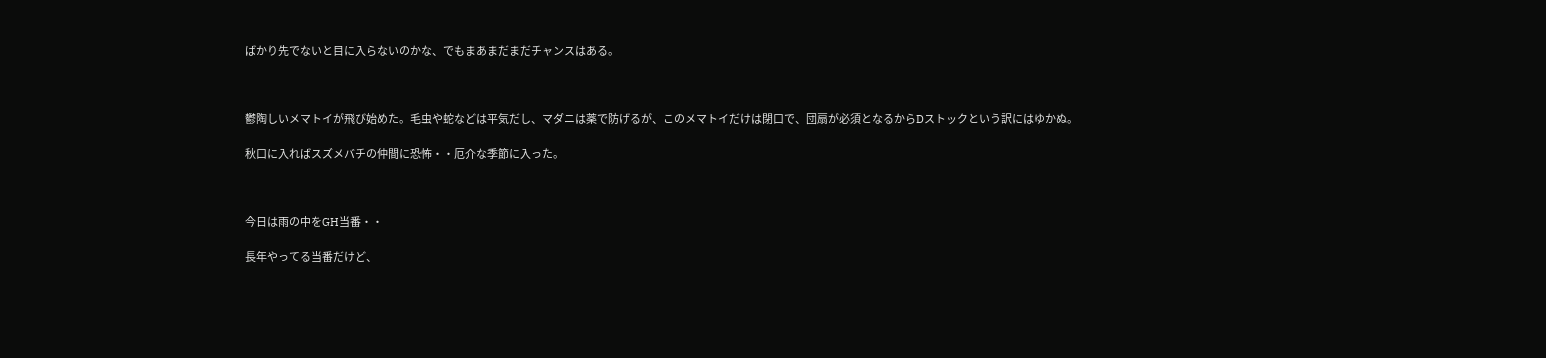ばかり先でないと目に入らないのかな、でもまあまだまだチャンスはある。



鬱陶しいメマトイが飛び始めた。毛虫や蛇などは平気だし、マダニは薬で防げるが、このメマトイだけは閉口で、団扇が必須となるからDストックという訳にはゆかぬ。

秋口に入ればスズメバチの仲間に恐怖・・厄介な季節に入った。



今日は雨の中をGH当番・・

長年やってる当番だけど、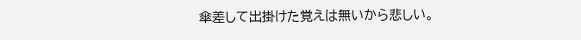傘差して出掛けた覚えは無いから悲しい。